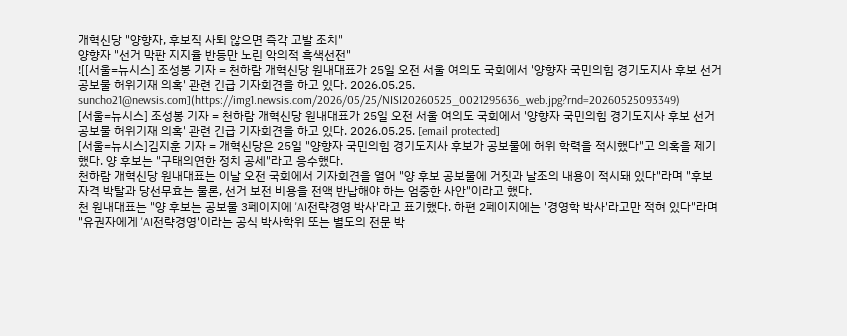개혁신당 "양향자, 후보직 사퇴 않으면 즉각 고발 조치"
양향자 "선거 막판 지지율 반등만 노린 악의적 흑색선전"
![[서울=뉴시스] 조성봉 기자 = 천하람 개혁신당 원내대표가 25일 오전 서울 여의도 국회에서 '양향자 국민의힘 경기도지사 후보 선거공보물 허위기재 의혹' 관련 긴급 기자회견을 하고 있다. 2026.05.25. suncho21@newsis.com](https://img1.newsis.com/2026/05/25/NISI20260525_0021295636_web.jpg?rnd=20260525093349)
[서울=뉴시스] 조성봉 기자 = 천하람 개혁신당 원내대표가 25일 오전 서울 여의도 국회에서 '양향자 국민의힘 경기도지사 후보 선거공보물 허위기재 의혹' 관련 긴급 기자회견을 하고 있다. 2026.05.25. [email protected]
[서울=뉴시스]김지훈 기자 = 개혁신당은 25일 "양향자 국민의힘 경기도지사 후보가 공보물에 허위 학력을 적시했다"고 의혹을 제기했다. 양 후보는 "구태의연한 정치 공세"라고 응수했다.
천하람 개혁신당 원내대표는 이날 오전 국회에서 기자회견을 열어 "양 후보 공보물에 거짓과 날조의 내용이 적시돼 있다"라며 "후보 자격 박탈과 당선무효는 물론, 선거 보전 비용을 전액 반납해야 하는 엄중한 사안"이라고 했다.
천 원내대표는 "양 후보는 공보물 3페이지에 'AI전략경영 박사'라고 표기했다. 하편 2페이지에는 '경영학 박사'라고만 적혀 있다"라며 "유권자에게 'AI전략경영'이라는 공식 박사학위 또는 별도의 전문 박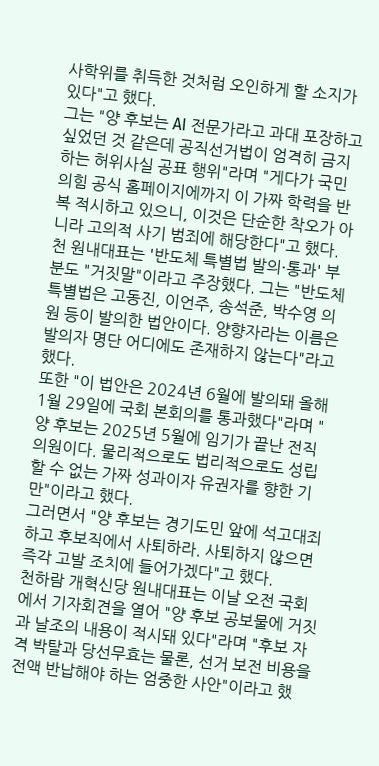사학위를 취득한 것처럼 오인하게 할 소지가 있다"고 했다.
그는 "양 후보는 AI 전문가라고 과대 포장하고 싶었던 것 같은데 공직선거법이 엄격히 금지하는 허위사실 공표 행위"라며 "게다가 국민의힘 공식 홈페이지에까지 이 가짜 학력을 반복 적시하고 있으니, 이것은 단순한 착오가 아니라 고의적 사기 범죄에 해당한다"고 했다.
천 원내대표는 '반도체 특별법 발의·통과' 부분도 "거짓말"이라고 주장했다. 그는 "반도체 특별법은 고동진, 이언주, 송석준, 박수영 의원 등이 발의한 법안이다. 양향자라는 이름은 발의자 명단 어디에도 존재하지 않는다"라고 했다.
또한 "이 법안은 2024년 6월에 발의돼 올해 1월 29일에 국회 본회의를 통과했다"라며 "양 후보는 2025년 5월에 임기가 끝난 전직 의원이다. 물리적으로도 법리적으로도 성립할 수 없는 가짜 성과이자 유권자를 향한 기만"이라고 했다.
그러면서 "양 후보는 경기도민 앞에 석고대죄하고 후보직에서 사퇴하라. 사퇴하지 않으면 즉각 고발 조치에 들어가겠다"고 했다.
천하람 개혁신당 원내대표는 이날 오전 국회에서 기자회견을 열어 "양 후보 공보물에 거짓과 날조의 내용이 적시돼 있다"라며 "후보 자격 박탈과 당선무효는 물론, 선거 보전 비용을 전액 반납해야 하는 엄중한 사안"이라고 했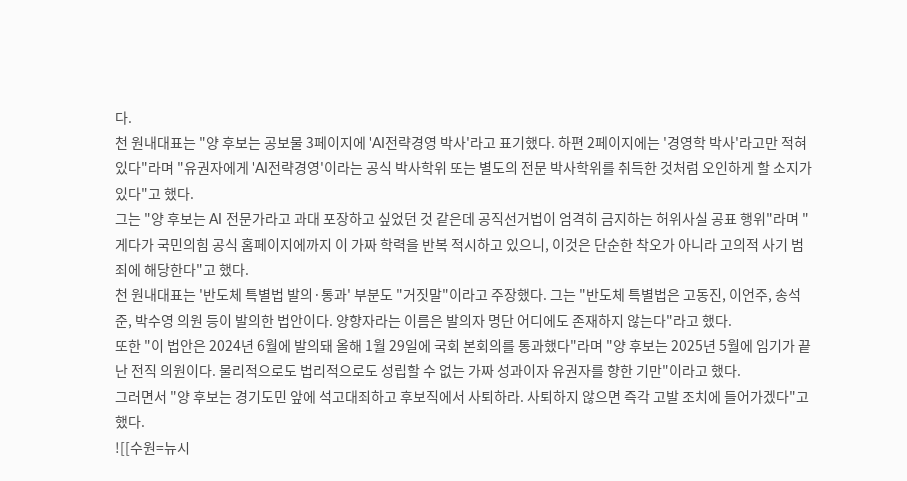다.
천 원내대표는 "양 후보는 공보물 3페이지에 'AI전략경영 박사'라고 표기했다. 하편 2페이지에는 '경영학 박사'라고만 적혀 있다"라며 "유권자에게 'AI전략경영'이라는 공식 박사학위 또는 별도의 전문 박사학위를 취득한 것처럼 오인하게 할 소지가 있다"고 했다.
그는 "양 후보는 AI 전문가라고 과대 포장하고 싶었던 것 같은데 공직선거법이 엄격히 금지하는 허위사실 공표 행위"라며 "게다가 국민의힘 공식 홈페이지에까지 이 가짜 학력을 반복 적시하고 있으니, 이것은 단순한 착오가 아니라 고의적 사기 범죄에 해당한다"고 했다.
천 원내대표는 '반도체 특별법 발의·통과' 부분도 "거짓말"이라고 주장했다. 그는 "반도체 특별법은 고동진, 이언주, 송석준, 박수영 의원 등이 발의한 법안이다. 양향자라는 이름은 발의자 명단 어디에도 존재하지 않는다"라고 했다.
또한 "이 법안은 2024년 6월에 발의돼 올해 1월 29일에 국회 본회의를 통과했다"라며 "양 후보는 2025년 5월에 임기가 끝난 전직 의원이다. 물리적으로도 법리적으로도 성립할 수 없는 가짜 성과이자 유권자를 향한 기만"이라고 했다.
그러면서 "양 후보는 경기도민 앞에 석고대죄하고 후보직에서 사퇴하라. 사퇴하지 않으면 즉각 고발 조치에 들어가겠다"고 했다.
![[수원=뉴시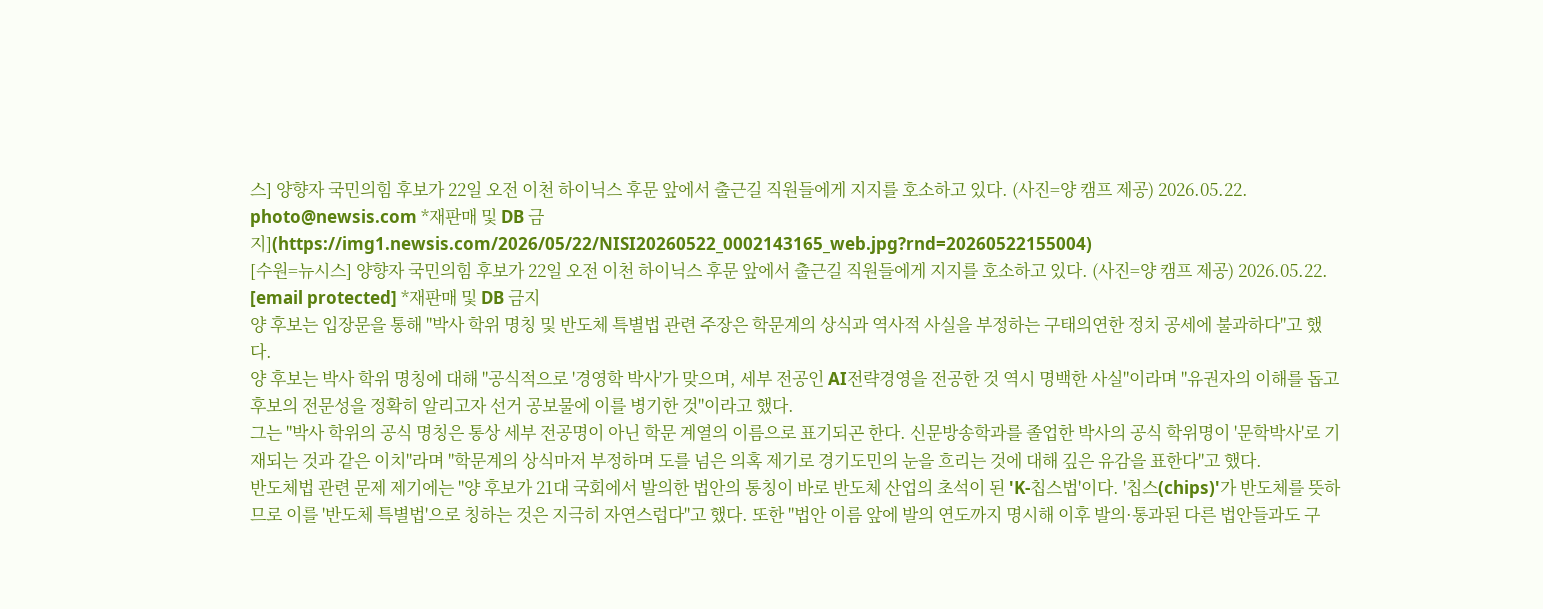스] 양향자 국민의힘 후보가 22일 오전 이천 하이닉스 후문 앞에서 출근길 직원들에게 지지를 호소하고 있다. (사진=양 캠프 제공) 2026.05.22. photo@newsis.com *재판매 및 DB 금지](https://img1.newsis.com/2026/05/22/NISI20260522_0002143165_web.jpg?rnd=20260522155004)
[수원=뉴시스] 양향자 국민의힘 후보가 22일 오전 이천 하이닉스 후문 앞에서 출근길 직원들에게 지지를 호소하고 있다. (사진=양 캠프 제공) 2026.05.22. [email protected] *재판매 및 DB 금지
양 후보는 입장문을 통해 "박사 학위 명칭 및 반도체 특별법 관련 주장은 학문계의 상식과 역사적 사실을 부정하는 구태의연한 정치 공세에 불과하다"고 했다.
양 후보는 박사 학위 명칭에 대해 "공식적으로 '경영학 박사'가 맞으며, 세부 전공인 AI전략경영을 전공한 것 역시 명백한 사실"이라며 "유권자의 이해를 돕고 후보의 전문성을 정확히 알리고자 선거 공보물에 이를 병기한 것"이라고 했다.
그는 "박사 학위의 공식 명칭은 통상 세부 전공명이 아닌 학문 계열의 이름으로 표기되곤 한다. 신문방송학과를 졸업한 박사의 공식 학위명이 '문학박사'로 기재되는 것과 같은 이치"라며 "학문계의 상식마저 부정하며 도를 넘은 의혹 제기로 경기도민의 눈을 흐리는 것에 대해 깊은 유감을 표한다"고 했다.
반도체법 관련 문제 제기에는 "양 후보가 21대 국회에서 발의한 법안의 통칭이 바로 반도체 산업의 초석이 된 'K-칩스법'이다. '칩스(chips)'가 반도체를 뜻하므로 이를 '반도체 특별법'으로 칭하는 것은 지극히 자연스럽다"고 했다. 또한 "법안 이름 앞에 발의 연도까지 명시해 이후 발의·통과된 다른 법안들과도 구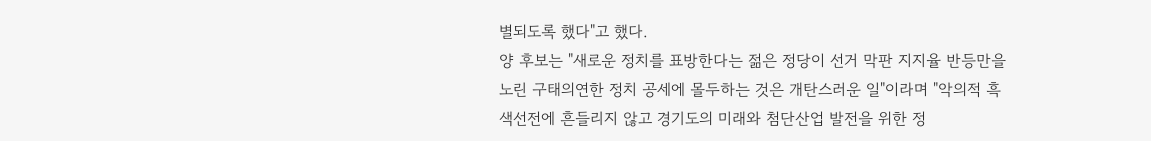별되도록 했다"고 했다.
양 후보는 "새로운 정치를 표방한다는 젊은 정당이 선거 막판 지지율 반등만을 노린 구태의연한 정치 공세에 몰두하는 것은 개탄스러운 일"이라며 "악의적 흑색선전에 흔들리지 않고 경기도의 미래와 첨단산업 발전을 위한 정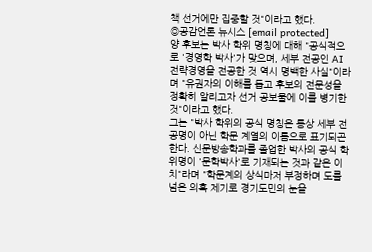책 선거에만 집중할 것"이라고 했다.
◎공감언론 뉴시스 [email protected]
양 후보는 박사 학위 명칭에 대해 "공식적으로 '경영학 박사'가 맞으며, 세부 전공인 AI전략경영을 전공한 것 역시 명백한 사실"이라며 "유권자의 이해를 돕고 후보의 전문성을 정확히 알리고자 선거 공보물에 이를 병기한 것"이라고 했다.
그는 "박사 학위의 공식 명칭은 통상 세부 전공명이 아닌 학문 계열의 이름으로 표기되곤 한다. 신문방송학과를 졸업한 박사의 공식 학위명이 '문학박사'로 기재되는 것과 같은 이치"라며 "학문계의 상식마저 부정하며 도를 넘은 의혹 제기로 경기도민의 눈을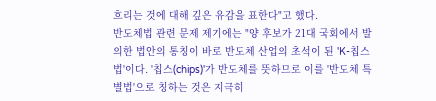흐리는 것에 대해 깊은 유감을 표한다"고 했다.
반도체법 관련 문제 제기에는 "양 후보가 21대 국회에서 발의한 법안의 통칭이 바로 반도체 산업의 초석이 된 'K-칩스법'이다. '칩스(chips)'가 반도체를 뜻하므로 이를 '반도체 특별법'으로 칭하는 것은 지극히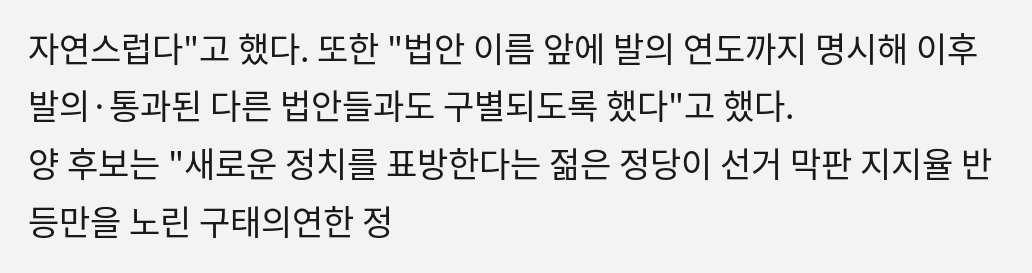자연스럽다"고 했다. 또한 "법안 이름 앞에 발의 연도까지 명시해 이후 발의·통과된 다른 법안들과도 구별되도록 했다"고 했다.
양 후보는 "새로운 정치를 표방한다는 젊은 정당이 선거 막판 지지율 반등만을 노린 구태의연한 정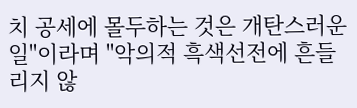치 공세에 몰두하는 것은 개탄스러운 일"이라며 "악의적 흑색선전에 흔들리지 않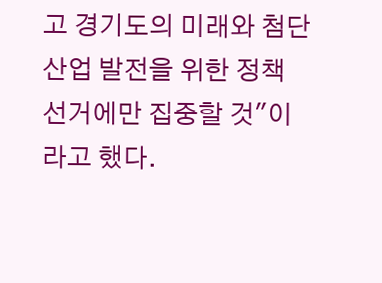고 경기도의 미래와 첨단산업 발전을 위한 정책 선거에만 집중할 것"이라고 했다.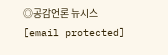◎공감언론 뉴시스 [email protected]